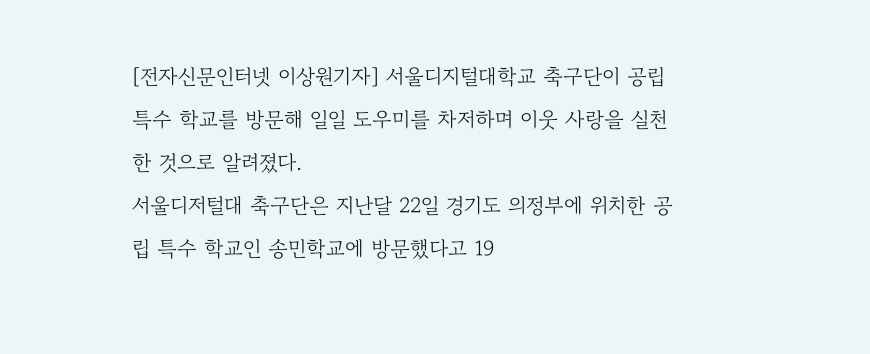[전자신문인터넷 이상원기자] 서울디지털대학교 축구단이 공립 특수 학교를 방문해 일일 도우미를 차저하며 이웃 사랑을 실천한 것으로 알려졌다.
서울디저털대 축구단은 지난달 22일 경기도 의정부에 위치한 공립 특수 학교인 송민학교에 방문했다고 19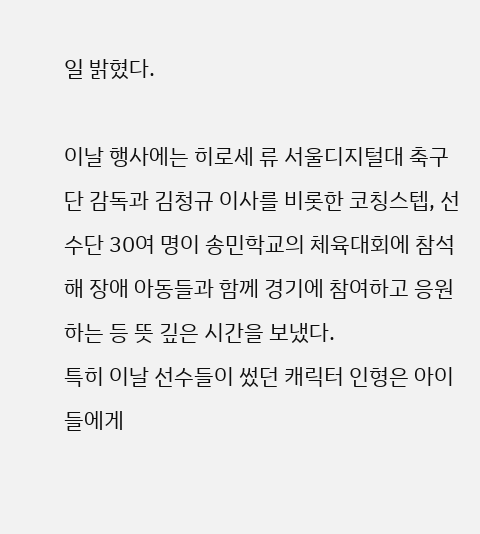일 밝혔다.

이날 행사에는 히로세 류 서울디지털대 축구단 감독과 김청규 이사를 비롯한 코칭스텝, 선수단 30여 명이 송민학교의 체육대회에 참석해 장애 아동들과 함께 경기에 참여하고 응원하는 등 뜻 깊은 시간을 보냈다.
특히 이날 선수들이 썼던 캐릭터 인형은 아이들에게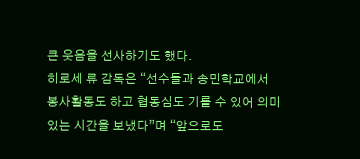큰 웃음을 선사하기도 했다.
히로세 류 감독은 “선수들과 송민학교에서 봉사활동도 하고 협동심도 기를 수 있어 의미 있는 시간을 보냈다”며 “앞으로도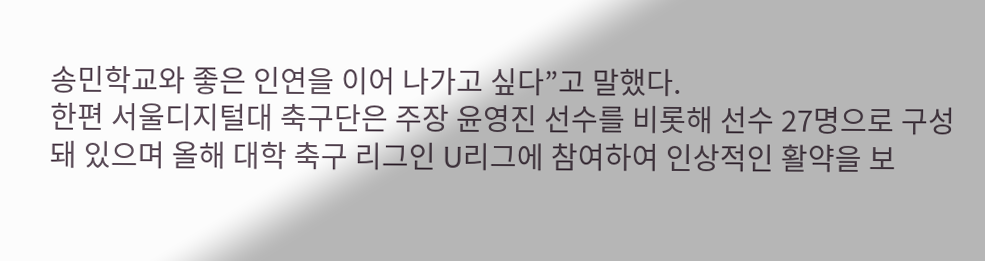송민학교와 좋은 인연을 이어 나가고 싶다”고 말했다.
한편 서울디지털대 축구단은 주장 윤영진 선수를 비롯해 선수 27명으로 구성돼 있으며 올해 대학 축구 리그인 U리그에 참여하여 인상적인 활약을 보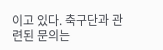이고 있다. 축구단과 관련된 문의는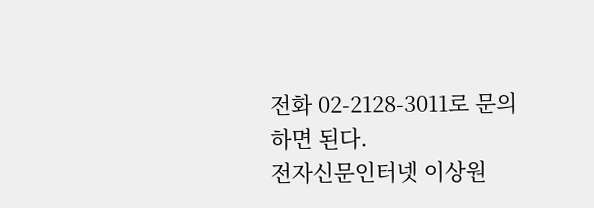전화 02-2128-3011로 문의하면 된다.
전자신문인터넷 이상원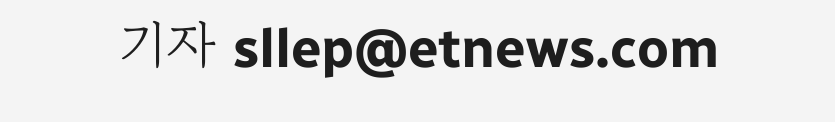기자 sllep@etnews.com